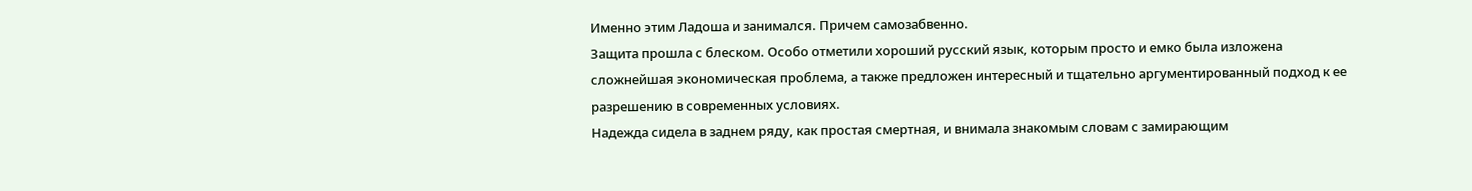Именно этим Ладоша и занимался. Причем самозабвенно.
Защита прошла с блеском. Особо отметили хороший русский язык, которым просто и емко была изложена сложнейшая экономическая проблема, а также предложен интересный и тщательно аргументированный подход к ее разрешению в современных условиях.
Надежда сидела в заднем ряду, как простая смертная, и внимала знакомым словам с замирающим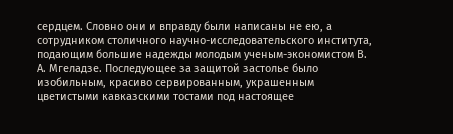сердцем. Словно они и вправду были написаны не ею, а сотрудником столичного научно-исследовательского института, подающим большие надежды молодым ученым-экономистом В. А. Мгеладзе. Последующее за защитой застолье было изобильным, красиво сервированным, украшенным цветистыми кавказскими тостами под настоящее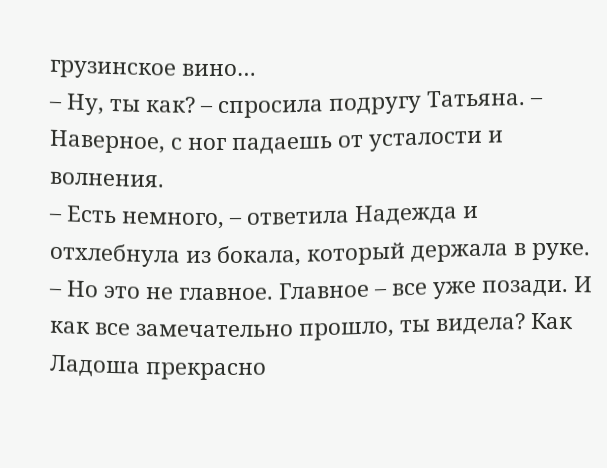грузинское вино…
– Ну, ты как? – спросила подругу Татьяна. – Наверное, с ног падаешь от усталости и волнения.
– Есть немного, – ответила Надежда и отхлебнула из бокала, который держала в руке. – Но это не главное. Главное – все уже позади. И как все замечательно прошло, ты видела? Как Ладоша прекрасно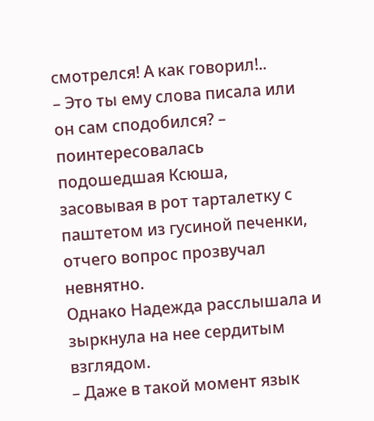смотрелся! А как говорил!..
– Это ты ему слова писала или он сам сподобился? – поинтересовалась подошедшая Ксюша, засовывая в рот тарталетку с паштетом из гусиной печенки, отчего вопрос прозвучал невнятно.
Однако Надежда расслышала и зыркнула на нее сердитым взглядом.
– Даже в такой момент язык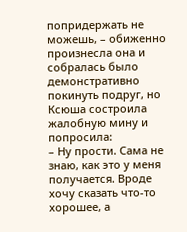попридержать не можешь, – обиженно произнесла она и собралась было демонстративно покинуть подруг, но Ксюша состроила жалобную мину и попросила:
– Ну прости. Сама не знаю, как это у меня получается. Вроде хочу сказать что-то хорошее, а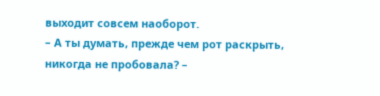выходит совсем наоборот.
– А ты думать, прежде чем рот раскрыть, никогда не пробовала? –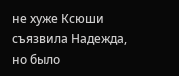не хуже Ксюши съязвила Надежда, но было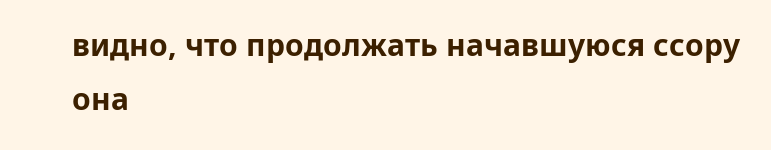видно, что продолжать начавшуюся ссору она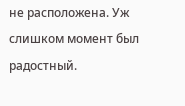не расположена. Уж слишком момент был радостный.